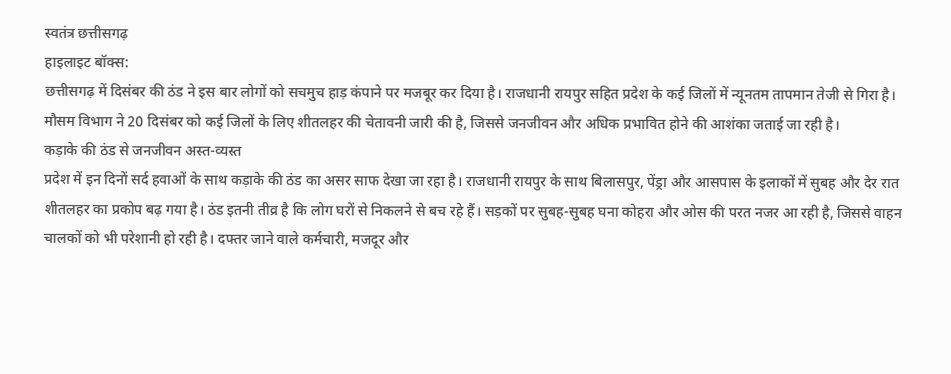स्वतंत्र छत्तीसगढ़
हाइलाइट बॉक्स:
छत्तीसगढ़ में दिसंबर की ठंड ने इस बार लोगों को सचमुच हाड़ कंपाने पर मजबूर कर दिया है। राजधानी रायपुर सहित प्रदेश के कई जिलों में न्यूनतम तापमान तेजी से गिरा है। मौसम विभाग ने 20 दिसंबर को कई जिलों के लिए शीतलहर की चेतावनी जारी की है, जिससे जनजीवन और अधिक प्रभावित होने की आशंका जताई जा रही है।
कड़ाके की ठंड से जनजीवन अस्त-व्यस्त
प्रदेश में इन दिनों सर्द हवाओं के साथ कड़ाके की ठंड का असर साफ देखा जा रहा है। राजधानी रायपुर के साथ बिलासपुर, पेंड्रा और आसपास के इलाकों में सुबह और देर रात शीतलहर का प्रकोप बढ़ गया है। ठंड इतनी तीव्र है कि लोग घरों से निकलने से बच रहे हैं। सड़कों पर सुबह-सुबह घना कोहरा और ओस की परत नजर आ रही है, जिससे वाहन चालकों को भी परेशानी हो रही है। दफ्तर जाने वाले कर्मचारी, मजदूर और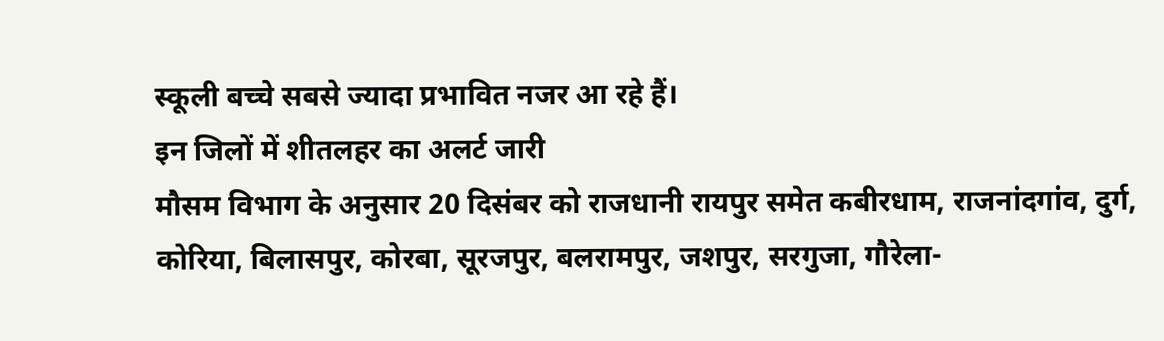स्कूली बच्चे सबसे ज्यादा प्रभावित नजर आ रहे हैं।
इन जिलों में शीतलहर का अलर्ट जारी
मौसम विभाग के अनुसार 20 दिसंबर को राजधानी रायपुर समेत कबीरधाम, राजनांदगांव, दुर्ग, कोरिया, बिलासपुर, कोरबा, सूरजपुर, बलरामपुर, जशपुर, सरगुजा, गौरेला-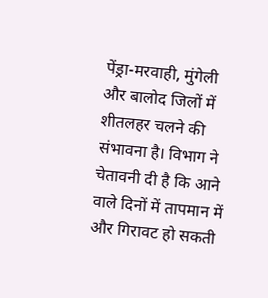पेंड्रा-मरवाही, मुंगेली और बालोद जिलों में शीतलहर चलने की संभावना है। विभाग ने चेतावनी दी है कि आने वाले दिनों में तापमान में और गिरावट हो सकती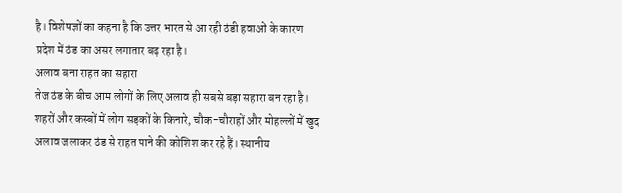है। विशेषज्ञों का कहना है कि उत्तर भारत से आ रही ठंडी हवाओं के कारण प्रदेश में ठंड का असर लगातार बढ़ रहा है।
अलाव बना राहत का सहारा
तेज ठंड के बीच आम लोगों के लिए अलाव ही सबसे बड़ा सहारा बन रहा है। शहरों और कस्बों में लोग सड़कों के किनारे, चौक-चौराहों और मोहल्लों में खुद अलाव जलाकर ठंड से राहत पाने की कोशिश कर रहे हैं। स्थानीय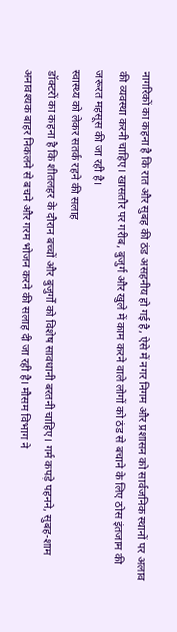नागरिकों का कहना है कि रात और सुबह की ठंड असहनीय हो गई है, ऐसे में नगर निगम और प्रशासन को सार्वजनिक स्थानों पर अलाव की व्यवस्था करनी चाहिए। खासतौर पर गरीब, बुजुर्ग और खुले में काम करने वाले लोगों को ठंड से बचाने के लिए ठोस इंतजाम की जरूरत महसूस की जा रही है।
स्वास्थ्य को लेकर सतर्क रहने की सलाह
डॉक्टरों का कहना है कि शीतलहर के दौरान बच्चों और बुजुर्गों को विशेष सावधानी बरतनी चाहिए। गर्म कपड़े पहनने, सुबह-शाम अनावश्यक बाहर निकलने से बचने और गरम भोजन करने की सलाह दी जा रही है। मौसम विभाग ने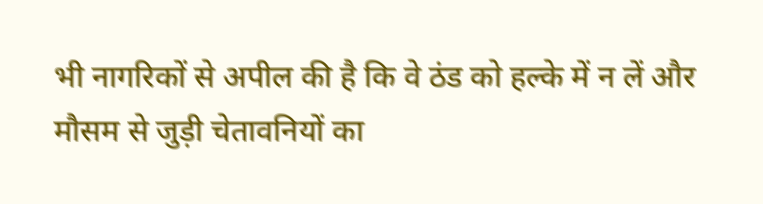भी नागरिकों से अपील की है कि वे ठंड को हल्के में न लें और मौसम से जुड़ी चेतावनियों का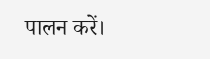पालन करें।